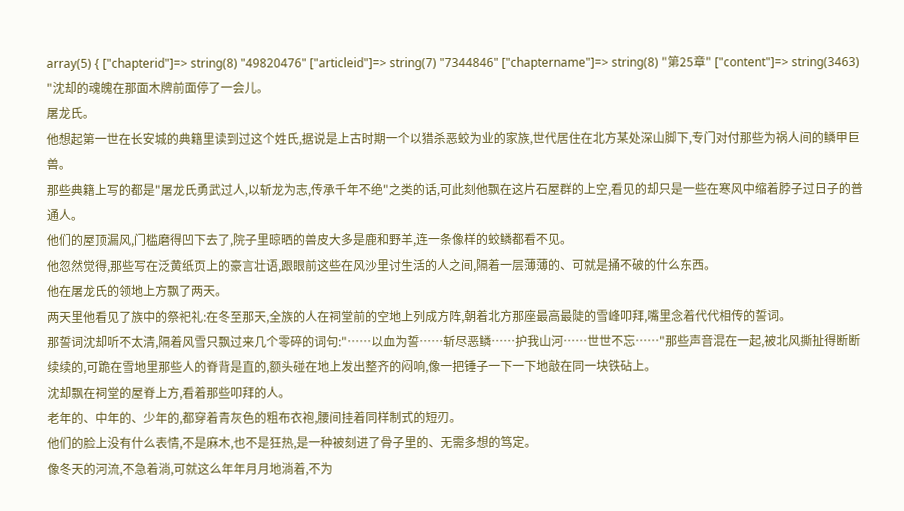array(5) { ["chapterid"]=> string(8) "49820476" ["articleid"]=> string(7) "7344846" ["chaptername"]=> string(8) "第25章" ["content"]=> string(3463) "沈却的魂魄在那面木牌前面停了一会儿。
屠龙氏。
他想起第一世在长安城的典籍里读到过这个姓氏,据说是上古时期一个以猎杀恶蛟为业的家族,世代居住在北方某处深山脚下,专门对付那些为祸人间的鳞甲巨兽。
那些典籍上写的都是"屠龙氏勇武过人,以斩龙为志,传承千年不绝"之类的话,可此刻他飘在这片石屋群的上空,看见的却只是一些在寒风中缩着脖子过日子的普通人。
他们的屋顶漏风,门槛磨得凹下去了,院子里晾晒的兽皮大多是鹿和野羊,连一条像样的蛟鳞都看不见。
他忽然觉得,那些写在泛黄纸页上的豪言壮语,跟眼前这些在风沙里讨生活的人之间,隔着一层薄薄的、可就是捅不破的什么东西。
他在屠龙氏的领地上方飘了两天。
两天里他看见了族中的祭祀礼:在冬至那天,全族的人在祠堂前的空地上列成方阵,朝着北方那座最高最陡的雪峰叩拜,嘴里念着代代相传的誓词。
那誓词沈却听不太清,隔着风雪只飘过来几个零碎的词句:"……以血为誓……斩尽恶鳞……护我山河……世世不忘……"那些声音混在一起,被北风撕扯得断断续续的,可跪在雪地里那些人的脊背是直的,额头碰在地上发出整齐的闷响,像一把锤子一下一下地敲在同一块铁砧上。
沈却飘在祠堂的屋脊上方,看着那些叩拜的人。
老年的、中年的、少年的,都穿着青灰色的粗布衣袍,腰间挂着同样制式的短刃。
他们的脸上没有什么表情,不是麻木,也不是狂热,是一种被刻进了骨子里的、无需多想的笃定。
像冬天的河流,不急着淌,可就这么年年月月地淌着,不为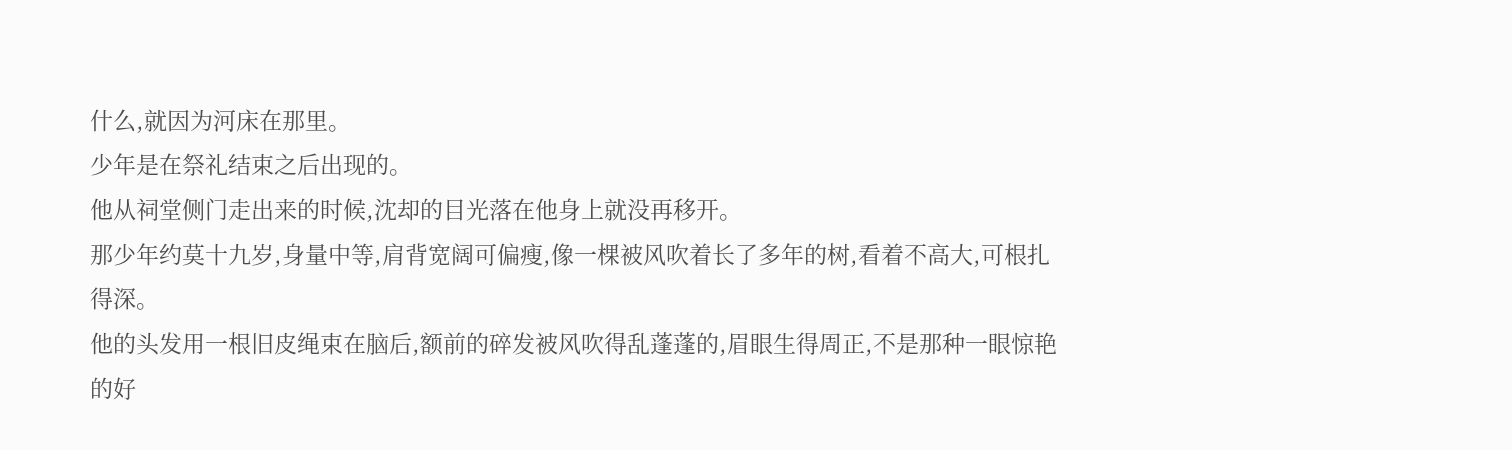什么,就因为河床在那里。
少年是在祭礼结束之后出现的。
他从祠堂侧门走出来的时候,沈却的目光落在他身上就没再移开。
那少年约莫十九岁,身量中等,肩背宽阔可偏瘦,像一棵被风吹着长了多年的树,看着不高大,可根扎得深。
他的头发用一根旧皮绳束在脑后,额前的碎发被风吹得乱蓬蓬的,眉眼生得周正,不是那种一眼惊艳的好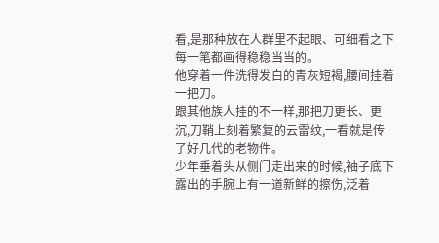看,是那种放在人群里不起眼、可细看之下每一笔都画得稳稳当当的。
他穿着一件洗得发白的青灰短褐,腰间挂着一把刀。
跟其他族人挂的不一样,那把刀更长、更沉,刀鞘上刻着繁复的云雷纹,一看就是传了好几代的老物件。
少年垂着头从侧门走出来的时候,袖子底下露出的手腕上有一道新鲜的擦伤,泛着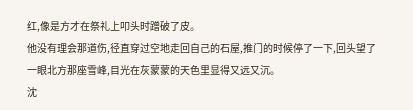红,像是方才在祭礼上叩头时蹭破了皮。
他没有理会那道伤,径直穿过空地走回自己的石屋,推门的时候停了一下,回头望了一眼北方那座雪峰,目光在灰蒙蒙的天色里显得又远又沉。
沈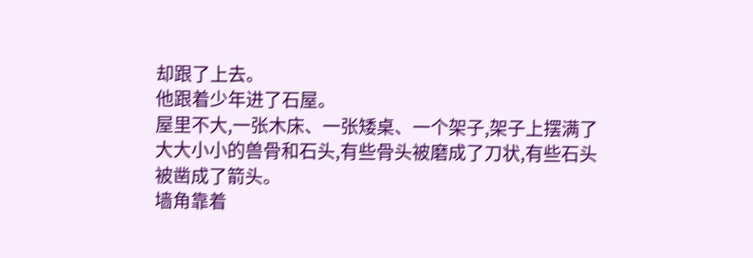却跟了上去。
他跟着少年进了石屋。
屋里不大,一张木床、一张矮桌、一个架子,架子上摆满了大大小小的兽骨和石头,有些骨头被磨成了刀状,有些石头被凿成了箭头。
墙角靠着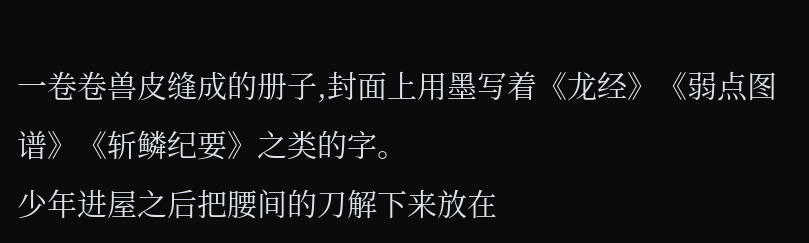一卷卷兽皮缝成的册子,封面上用墨写着《龙经》《弱点图谱》《斩鳞纪要》之类的字。
少年进屋之后把腰间的刀解下来放在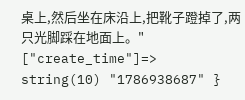桌上,然后坐在床沿上,把靴子蹬掉了,两只光脚踩在地面上。" ["create_time"]=> string(10) "1786938687" }